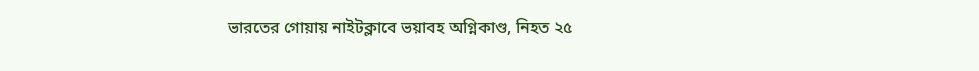ভারতের গোয়ায় নাইটক্লাবে ভয়াবহ অগ্নিকাণ্ড, নিহত ২৫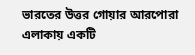ভারতের উত্তর গোয়ার আরপোরা এলাকায় একটি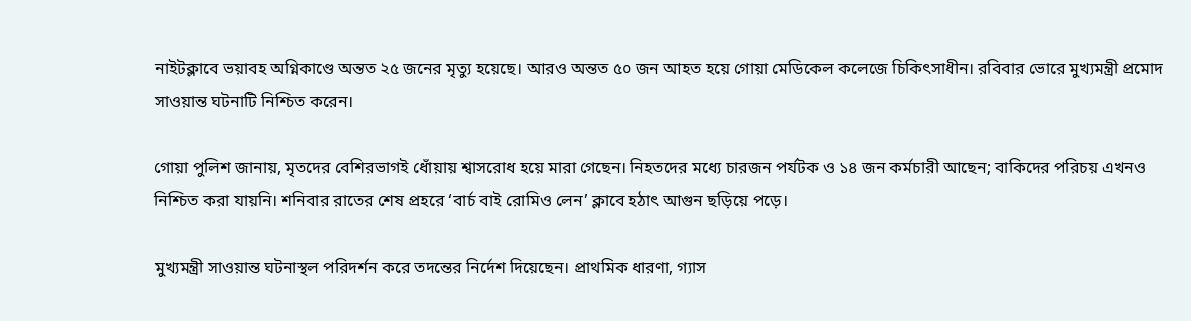নাইটক্লাবে ভয়াবহ অগ্নিকাণ্ডে অন্তত ২৫ জনের মৃত্যু হয়েছে। আরও অন্তত ৫০ জন আহত হয়ে গোয়া মেডিকেল কলেজে চিকিৎসাধীন। রবিবার ভোরে মুখ্যমন্ত্রী প্রমোদ সাওয়ান্ত ঘটনাটি নিশ্চিত করেন।

গোয়া পুলিশ জানায়, মৃতদের বেশিরভাগই ধোঁয়ায় শ্বাসরোধ হয়ে মারা গেছেন। নিহতদের মধ্যে চারজন পর্যটক ও ১৪ জন কর্মচারী আছেন; বাকিদের পরিচয় এখনও নিশ্চিত করা যায়নি। শনিবার রাতের শেষ প্রহরে ‘বার্চ বাই রোমিও লেন’ ক্লাবে হঠাৎ আগুন ছড়িয়ে পড়ে।

মুখ্যমন্ত্রী সাওয়ান্ত ঘটনাস্থল পরিদর্শন করে তদন্তের নির্দেশ দিয়েছেন। প্রাথমিক ধারণা, গ্যাস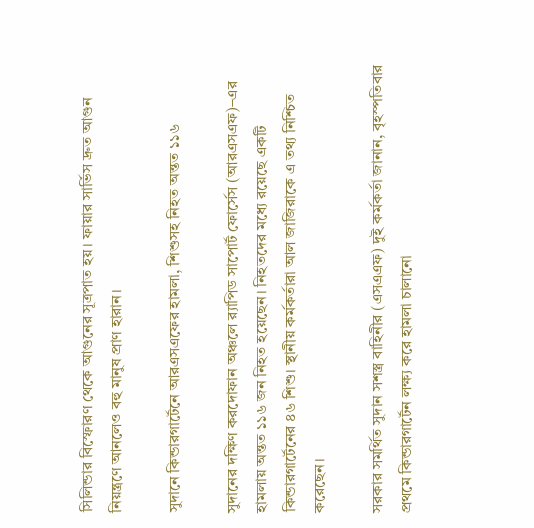সিলিন্ডার বিস্ফোরণ থেকে আগুনের সূত্রপাত হয়। ফায়ার সার্ভিস দ্রুত আগুন নিয়ন্ত্রণে আনলেও বহু মানুষ প্রাণ হারান।

সুদানে কিন্ডারগার্টেনে আরএসএফের হামলা, শিশুসহ নিহত অন্তত ১১৬

সুদানের দক্ষিণ করদোফান অঞ্চলে র‍্যাপিড সাপোর্ট ফোর্সেস (আরএসএফ)–এর হামলায় অন্তত ১১৬ জন নিহত হয়েছেন। নিহতদের মধ্যে রয়েছে একটি কিন্ডারগার্টেনের ৪৬ শিশু। স্থানীয় কর্মকর্তারা আল জাজিরাকে এ তথ্য নিশ্চিত করেছেন।

সরকার সমর্থিত সুদান সশস্ত্র বাহিনীর (এসএএফ) দুই কর্মকর্তা জানান, বৃহস্পতিবার প্রথমে কিন্ডারগার্টেন লক্ষ্য করে হামলা চালানো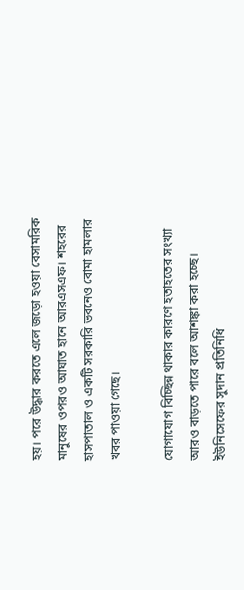হয়। পরে উদ্ধার করতে এলে জড়ো হওয়া বেসামরিক মানুষের ওপরও আঘাত হানে আরএসএফ। শহরের হাসপাতাল ও একটি সরকারি ভবনেও বোমা হামলার খবর পাওয়া গেছে।

যোগাযোগ বিচ্ছিন্ন থাকার কারণে হতাহতের সংখ্যা আরও বাড়তে পারে বলে আশঙ্কা করা হচ্ছে। ইউনিসেফের সুদান প্রতিনিধি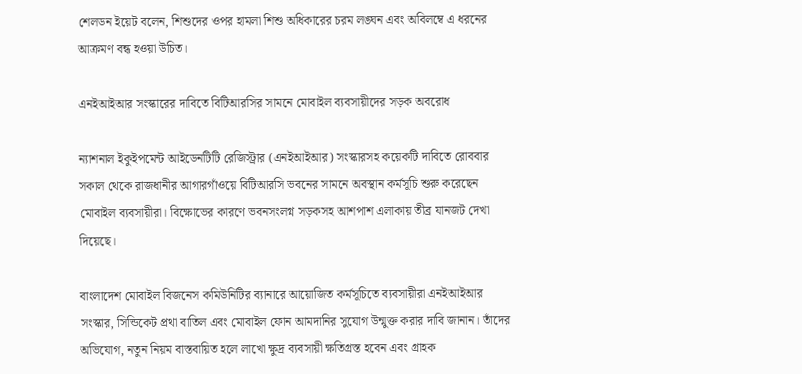শেলডন ইয়েট বলেন, শিশুদের ওপর হামলা শিশু অধিকারের চরম লঙ্ঘন এবং অবিলম্বে এ ধরনের আক্রমণ বন্ধ হওয়া উচিত।

এনইআইআর সংস্কারের দাবিতে বিটিআরসির সামনে মোবাইল ব্যবসায়ীদের সড়ক অবরোধ

ন্যাশনাল ইকুইপমেন্ট আইডেনটিটি রেজিস্ট্রার (এনইআইআর) সংস্কারসহ কয়েকটি দাবিতে রোববার সকাল থেকে রাজধানীর আগারগাঁওয়ে বিটিআরসি ভবনের সামনে অবস্থান কর্মসূচি শুরু করেছেন মোবাইল ব্যবসায়ীরা। বিক্ষোভের কারণে ভবনসংলগ্ন সড়কসহ আশপাশ এলাকায় তীব্র যানজট দেখা দিয়েছে।

বাংলাদেশ মোবাইল বিজনেস কমিউনিটির ব্যানারে আয়োজিত কর্মসূচিতে ব্যবসায়ীরা এনইআইআর সংস্কার, সিন্ডিকেট প্রথা বাতিল এবং মোবাইল ফোন আমদানির সুযোগ উন্মুক্ত করার দাবি জানান। তাঁদের অভিযোগ, নতুন নিয়ম বাস্তবায়িত হলে লাখো ক্ষুদ্র ব্যবসায়ী ক্ষতিগ্রস্ত হবেন এবং গ্রাহক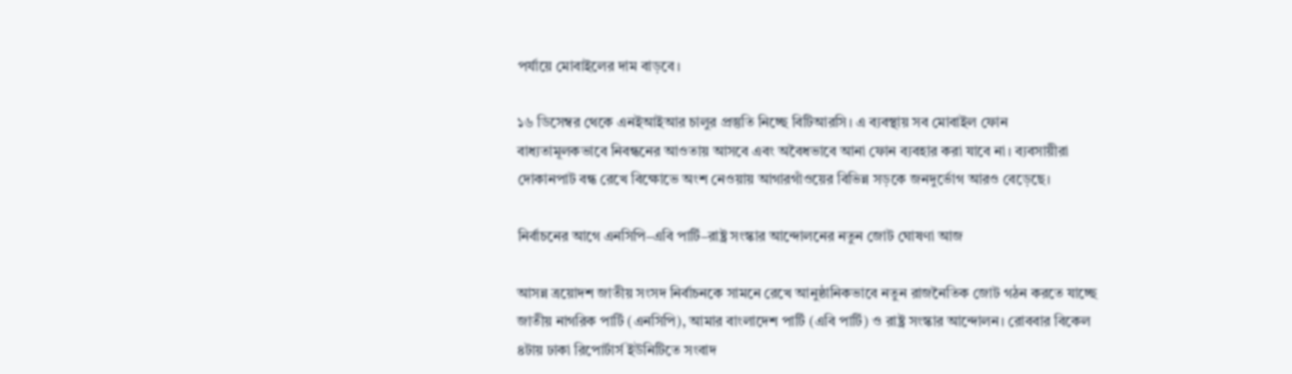পর্যায়ে মোবাইলের দাম বাড়বে।

১৬ ডিসেম্বর থেকে এনইআইআর চালুর প্রস্তুতি নিচ্ছে বিটিআরসি। এ ব্যবস্থায় সব মোবাইল ফোন বাধ্যতামূলকভাবে নিবন্ধনের আওতায় আসবে এবং অবৈধভাবে আনা ফোন ব্যবহার করা যাবে না। ব্যবসায়ীরা দোকানপাট বন্ধ রেখে বিক্ষোভে অংশ নেওয়ায় আগারগাঁওয়ের বিভিন্ন সড়কে জনদুর্ভোগ আরও বেড়েছে।

নির্বাচনের আগে এনসিপি–এবি পার্টি–রাষ্ট্র সংস্কার আন্দোলনের নতুন জোট ঘোষণা আজ

আসন্ন ত্রয়োদশ জাতীয় সংসদ নির্বাচনকে সামনে রেখে আনুষ্ঠানিকভাবে নতুন রাজনৈতিক জোট গঠন করতে যাচ্ছে জাতীয় নাগরিক পার্টি (এনসিপি), আমার বাংলাদেশ পার্টি (এবি পার্টি) ও রাষ্ট্র সংস্কার আন্দোলন। রোববার বিকেল ৪টায় ঢাকা রিপোর্টার্স ইউনিটিতে সংবাদ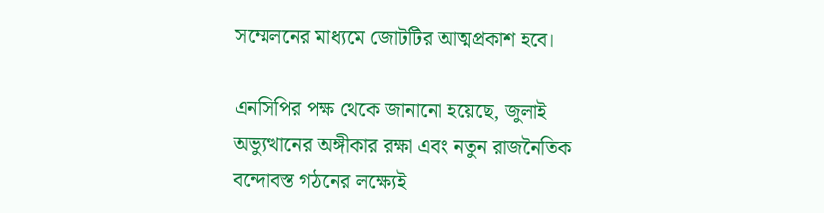সম্মেলনের মাধ্যমে জোটটির আত্মপ্রকাশ হবে।

এনসিপির পক্ষ থেকে জানানো হয়েছে, জুলাই অভ্যুত্থানের অঙ্গীকার রক্ষা এবং নতুন রাজনৈতিক বন্দোবস্ত গঠনের লক্ষ্যেই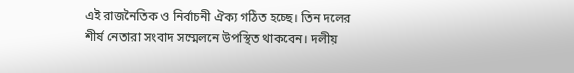এই রাজনৈতিক ও নির্বাচনী ঐক্য গঠিত হচ্ছে। তিন দলের শীর্ষ নেতারা সংবাদ সম্মেলনে উপস্থিত থাকবেন। দলীয়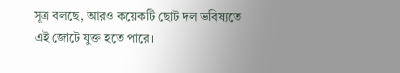সূত্র বলছে, আরও কয়েকটি ছোট দল ভবিষ্যতে এই জোটে যুক্ত হতে পারে।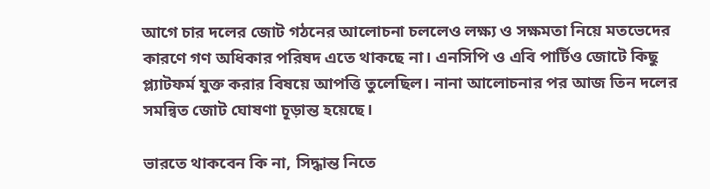আগে চার দলের জোট গঠনের আলোচনা চললেও লক্ষ্য ও সক্ষমতা নিয়ে মতভেদের কারণে গণ অধিকার পরিষদ এতে থাকছে না। এনসিপি ও এবি পার্টিও জোটে কিছু প্ল্যাটফর্ম যুক্ত করার বিষয়ে আপত্তি তুলেছিল। নানা আলোচনার পর আজ তিন দলের সমন্বিত জোট ঘোষণা চূড়ান্ত হয়েছে।

ভারতে থাকবেন কি না, সিদ্ধান্ত নিতে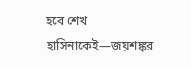হবে শেখ হাসিনাকেই—জয়শঙ্কর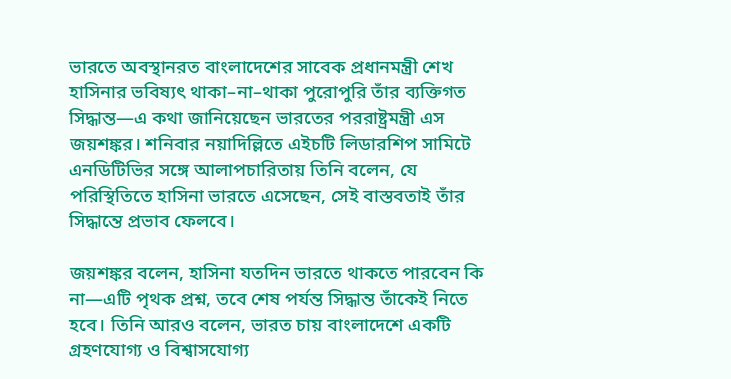ভারতে অবস্থানরত বাংলাদেশের সাবেক প্রধানমন্ত্রী শেখ হাসিনার ভবিষ্যৎ থাকা–না–থাকা পুরোপুরি তাঁর ব্যক্তিগত সিদ্ধান্ত—এ কথা জানিয়েছেন ভারতের পররাষ্ট্রমন্ত্রী এস জয়শঙ্কর। শনিবার নয়াদিল্লিতে এইচটি লিডারশিপ সামিটে এনডিটিভির সঙ্গে আলাপচারিতায় তিনি বলেন, যে পরিস্থিতিতে হাসিনা ভারতে এসেছেন, সেই বাস্তবতাই তাঁর সিদ্ধান্তে প্রভাব ফেলবে।

জয়শঙ্কর বলেন, হাসিনা যতদিন ভারতে থাকতে পারবেন কি না—এটি পৃথক প্রশ্ন, তবে শেষ পর্যন্ত সিদ্ধান্ত তাঁকেই নিতে হবে। তিনি আরও বলেন, ভারত চায় বাংলাদেশে একটি গ্রহণযোগ্য ও বিশ্বাসযোগ্য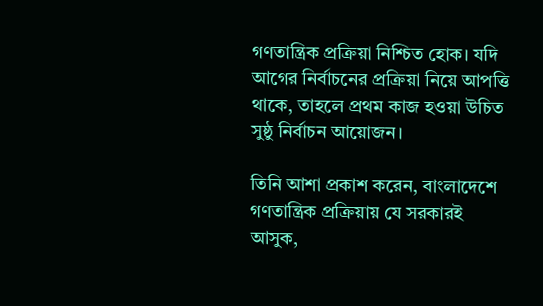গণতান্ত্রিক প্রক্রিয়া নিশ্চিত হোক। যদি আগের নির্বাচনের প্রক্রিয়া নিয়ে আপত্তি থাকে, তাহলে প্রথম কাজ হওয়া উচিত সুষ্ঠু নির্বাচন আয়োজন।

তিনি আশা প্রকাশ করেন, বাংলাদেশে গণতান্ত্রিক প্রক্রিয়ায় যে সরকারই আসুক,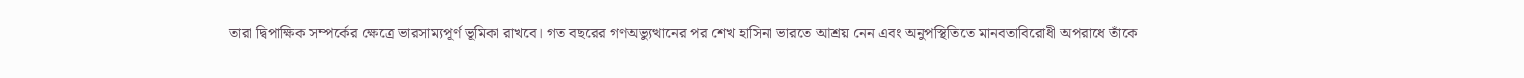তারা দ্বিপাক্ষিক সম্পর্কের ক্ষেত্রে ভারসাম্যপূর্ণ ভূমিকা রাখবে। গত বছরের গণঅভ্যুত্থানের পর শেখ হাসিনা ভারতে আশ্রয় নেন এবং অনুপস্থিতিতে মানবতাবিরোধী অপরাধে তাঁকে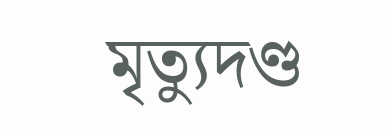মৃত্যুদণ্ড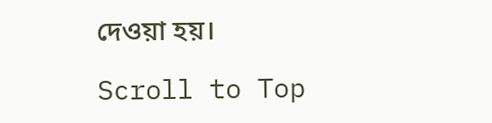দেওয়া হয়।

Scroll to Top